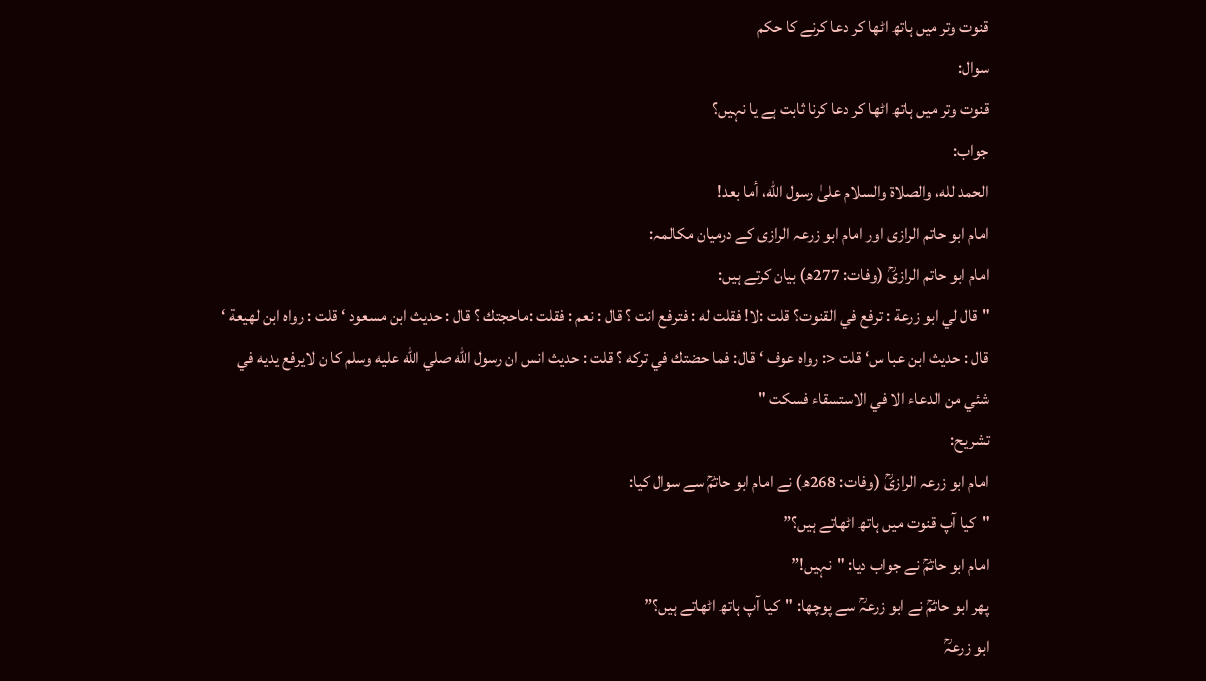قنوت وتر میں ہاتھ اٹھا کر دعا کرنے کا حکم
سوال:
قنوت وتر میں ہاتھ اٹھا کر دعا کرنا ثابت ہے یا نہیں؟
جواب:
الحمد لله، والصلاة والسلام علىٰ رسول الله، أما بعد!
امام ابو حاتم الرازی اور امام ابو زرعہ الرازی کے درمیان مکالمہ:
امام ابو حاتم الرازیؒ (وفات: 277ھ) بیان کرتے ہیں:
"قال لي ابو زرعة : ترفع في القنوت؟ قلت :لا! فقلت له : فترفع انت ؟ قال : نعم : فقلت :ماحجتك ؟ قال : حديث ابن مسعود ‘ قلت : رواه ابن لهيعة ‘ قال : حديث ابن عبا س‘ قلت <: رواه عوف ‘قال: فما حضتك في تركه ؟ قلت : حديث انس ان رسول الله صلي الله عليه وسلم كا ن لايرفع يديه في شئي من الدعاء الا في الاستسقاء فسكت "
تشریح:
امام ابو زرعہ الرازیؒ (وفات: 268ھ) نے امام ابو حاتمؒ سے سوال کیا:
"کیا آپ قنوت میں ہاتھ اٹھاتے ہیں؟”
امام ابو حاتمؒ نے جواب دیا: "نہیں!”
پھر ابو حاتمؒ نے ابو زرعہؒ سے پوچھا: "کیا آپ ہاتھ اٹھاتے ہیں؟”
ابو زرعہؒ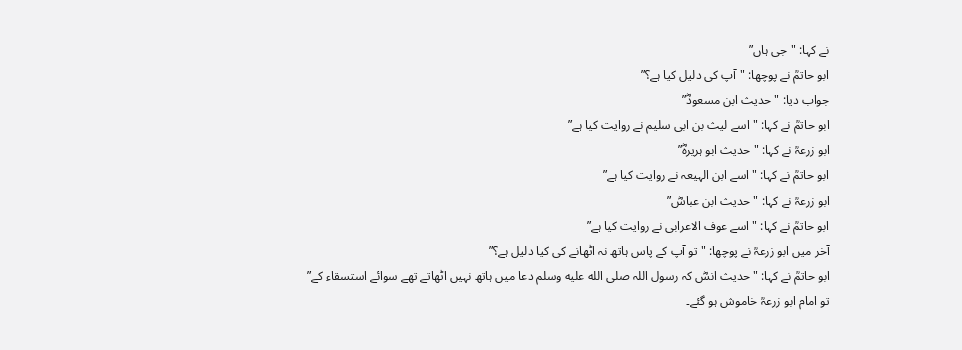نے کہا: "جی ہاں”
ابو حاتمؒ نے پوچھا: "آپ کی دلیل کیا ہے؟”
جواب دیا: "حدیث ابن مسعودؓ”
ابو حاتمؒ نے کہا: "اسے لیث بن ابی سلیم نے روایت کیا ہے”
ابو زرعہؒ نے کہا: "حدیث ابو ہریرہؓ”
ابو حاتمؒ نے کہا: "اسے ابن الہیعہ نے روایت کیا ہے”
ابو زرعہؒ نے کہا: "حدیث ابن عباسؓ”
ابو حاتمؒ نے کہا: "اسے عوف الاعرابی نے روایت کیا ہے”
آخر میں ابو زرعہؒ نے پوچھا: "تو آپ کے پاس ہاتھ نہ اٹھانے کی کیا دلیل ہے؟”
ابو حاتمؒ نے کہا: "حدیث انسؓ کہ رسول اللہ صلى الله عليه وسلم دعا میں ہاتھ نہیں اٹھاتے تھے سوائے استسقاء کے”
تو امام ابو زرعہؒ خاموش ہو گئے۔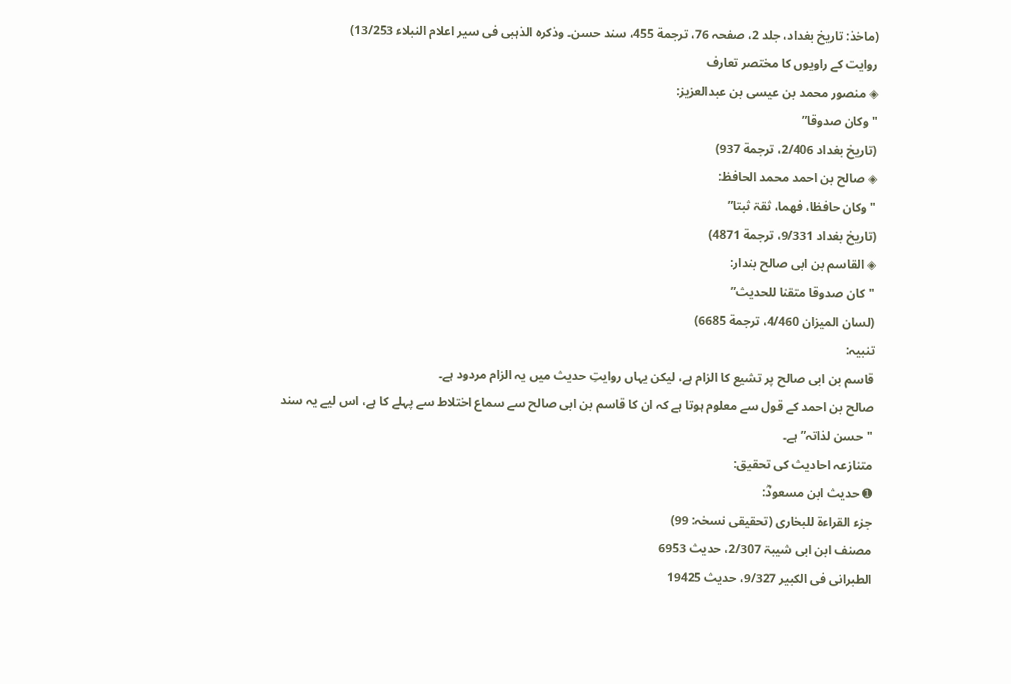(ماخذ: تاریخ بغداد، جلد 2، صفحہ 76، ترجمة 455، سند حسن۔ وذکرہ الذہبی فی سیر اعلام النبلاء 13/253)
روایت کے راویوں کا مختصر تعارف
◈ منصور محمد بن عیسی بن عبدالعزیز:
"وكان صدوقا”
(تاریخ بغداد 2/406، ترجمة 937)
◈ صالح بن احمد محمد الحافظ:
"وكان حافظا، فهما، ثقۃ ثبتا”
(تاریخ بغداد 9/331، ترجمة 4871)
◈ القاسم بن ابی صالح بندار:
"كان صدوقا متقنا للحديث”
(لسان المیزان 4/460، ترجمة 6685)
تنبیہ:
قاسم بن ابی صالح پر تشیع کا الزام ہے، لیکن یہاں روایتِ حدیث میں یہ الزام مردود ہے۔
صالح بن احمد کے قول سے معلوم ہوتا ہے کہ ان کا قاسم بن ابی صالح سے سماع اختلاط سے پہلے کا ہے، اس لیے یہ سند "حسن لذاتہ” ہے۔
متنازعہ احادیث کی تحقیق:
➊ حدیث ابن مسعودؓ:
جزء القراءۃ للبخاری (تحقیقی نسخہ: 99)
مصنف ابن ابی شیبۃ 2/307، حدیث 6953
الطبرانی فی الکبیر 9/327، حدیث 19425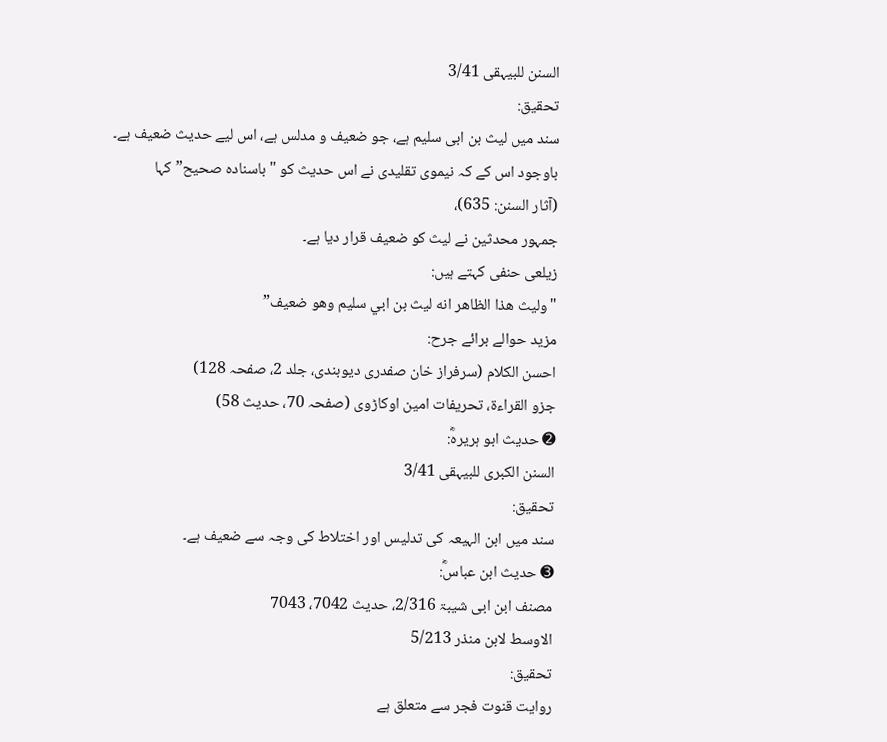السنن للبیہقی 3/41
تحقیق:
سند میں لیث بن ابی سلیم ہے، جو ضعیف و مدلس ہے، اس لیے حدیث ضعیف ہے۔
باوجود اس کے کہ نیموی تقلیدی نے اس حدیث کو "باسنادہ صحیح” کہا
(آثار السنن: 635)،
جمہور محدثین نے لیث کو ضعیف قرار دیا ہے۔
زیلعی حنفی کہتے ہیں:
"وليث هذا الظاهر انه ليث بن ابي سليم وهو ضعيف”
مزید حوالے برائے جرح:
احسن الکلام (سرفراز خان صفدری دیوبندی، جلد 2، صفحہ 128)
جزو القراءۃ، تحریفات امین اوکاڑوی (صفحہ 70، حدیث 58)
➋ حدیث ابو ہریرہؓ:
السنن الکبری للبیہقی 3/41
تحقیق:
سند میں ابن الہیعہ کی تدلیس اور اختلاط کی وجہ سے ضعیف ہے۔
➌ حدیث ابن عباسؓ:
مصنف ابن ابی شیبۃ 2/316، حدیث 7042، 7043
الاوسط لابن منذر 5/213
تحقیق:
روایت قنوت فجر سے متعلق ہے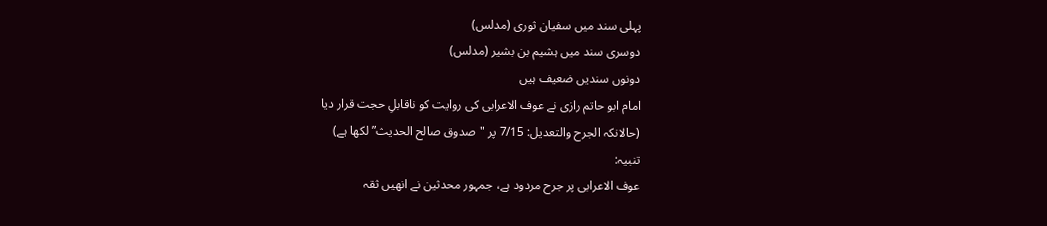پہلی سند میں سفیان ثوری (مدلس)
دوسری سند میں ہشیم بن بشیر (مدلس)
دونوں سندیں ضعیف ہیں
امام ابو حاتم رازی نے عوف الاعرابی کی روایت کو ناقابلِ حجت قرار دیا
(حالانکہ الجرح والتعدیل: 7/15 پر "صدوق صالح الحدیث” لکھا ہے)
تنبیہ:
عوف الاعرابی پر جرح مردود ہے، جمہور محدثین نے انھیں ثقہ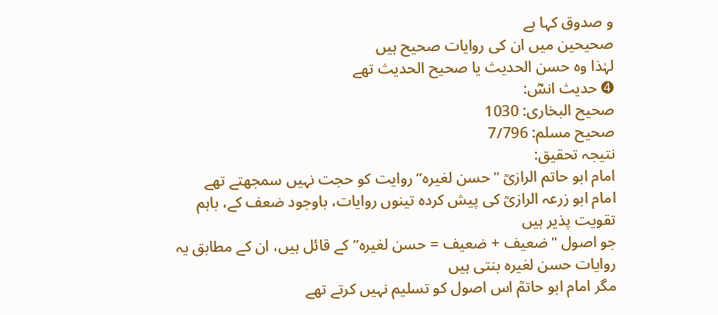و صدوق کہا ہے
صحیحین میں ان کی روایات صحیح ہیں
لہٰذا وہ حسن الحدیث یا صحیح الحدیث تھے
➍ حدیث انسؓ:
صحیح البخاری: 1030
صحیح مسلم: 7/796
نتیجہ تحقیق:
امام ابو حاتم الرازیؒ "حسن لغیرہ” روایت کو حجت نہیں سمجھتے تھے
امام ابو زرعہ الرازیؒ کی پیش کردہ تینوں روایات، باوجود ضعف کے، باہم تقویت پذیر ہیں
جو اصول "ضعیف + ضعیف = حسن لغیرہ” کے قائل ہیں، ان کے مطابق یہ روایات حسن لغیرہ بنتی ہیں
مگر امام ابو حاتمؒ اس اصول کو تسلیم نہیں کرتے تھے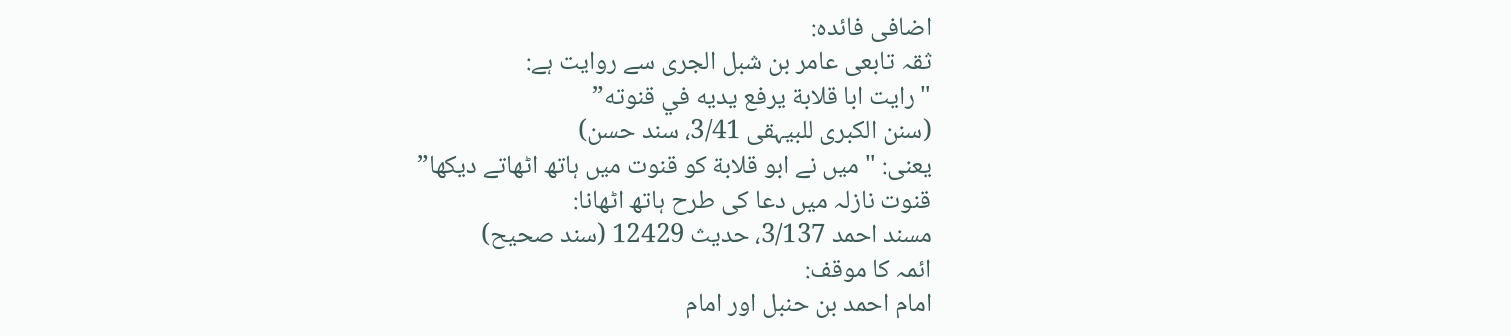اضافی فائدہ:
ثقہ تابعی عامر بن شبل الجری سے روایت ہے:
"رايت ابا قلابة يرفع يديه في قنوته”
(سنن الکبری للبیہقی 3/41، سند حسن)
یعنی: "میں نے ابو قلابة کو قنوت میں ہاتھ اٹھاتے دیکھا”
قنوت نازلہ میں دعا کی طرح ہاتھ اٹھانا:
مسند احمد 3/137، حدیث 12429 (سند صحیح)
ائمہ کا موقف:
امام احمد بن حنبل اور امام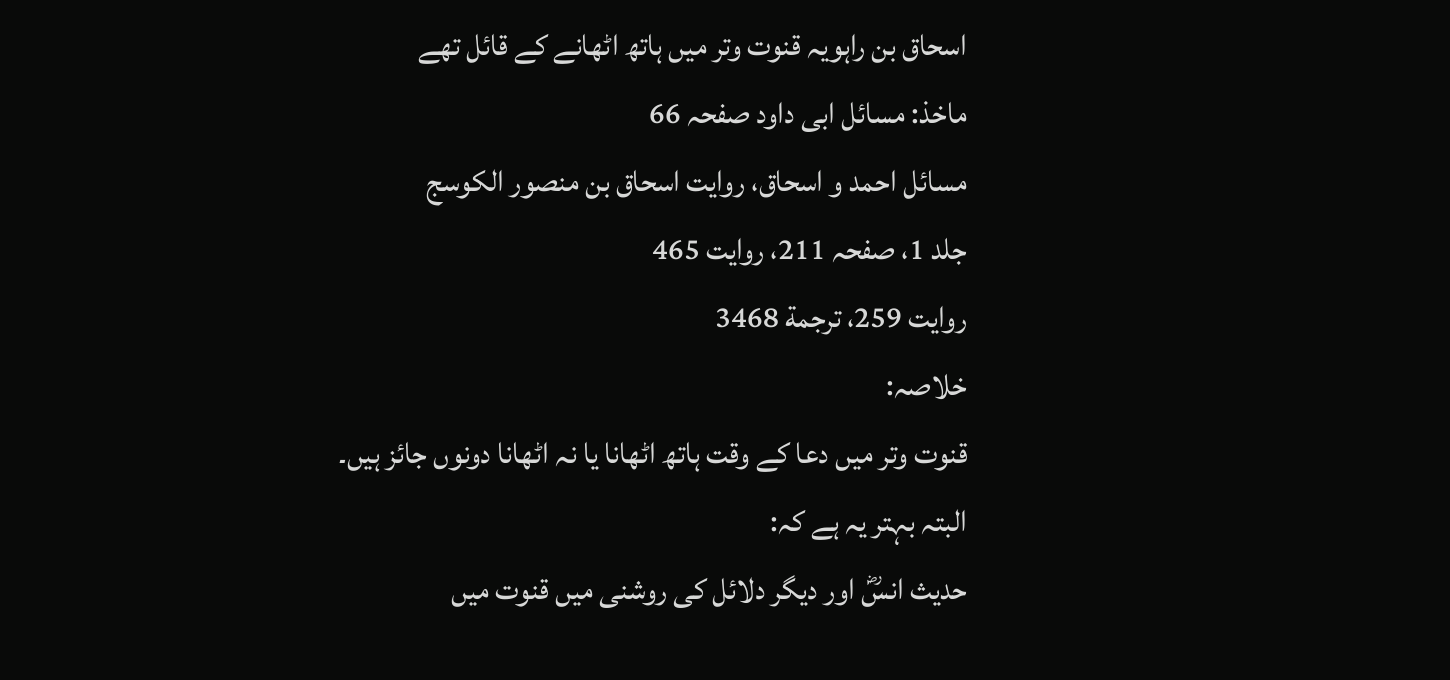اسحاق بن راہویہ قنوت وتر میں ہاتھ اٹھانے کے قائل تھے
ماخذ: مسائل ابی داود صفحہ 66
مسائل احمد و اسحاق، روایت اسحاق بن منصور الکوسج
جلد 1، صفحہ 211، روایت 465
روایت 259، ترجمة 3468
خلاصہ:
قنوت وتر میں دعا کے وقت ہاتھ اٹھانا یا نہ اٹھانا دونوں جائز ہیں۔
البتہ بہتر یہ ہے کہ:
حدیث انسؓ اور دیگر دلائل کی روشنی میں قنوت میں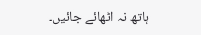ہاتھ نہ اٹھائے جائیں۔